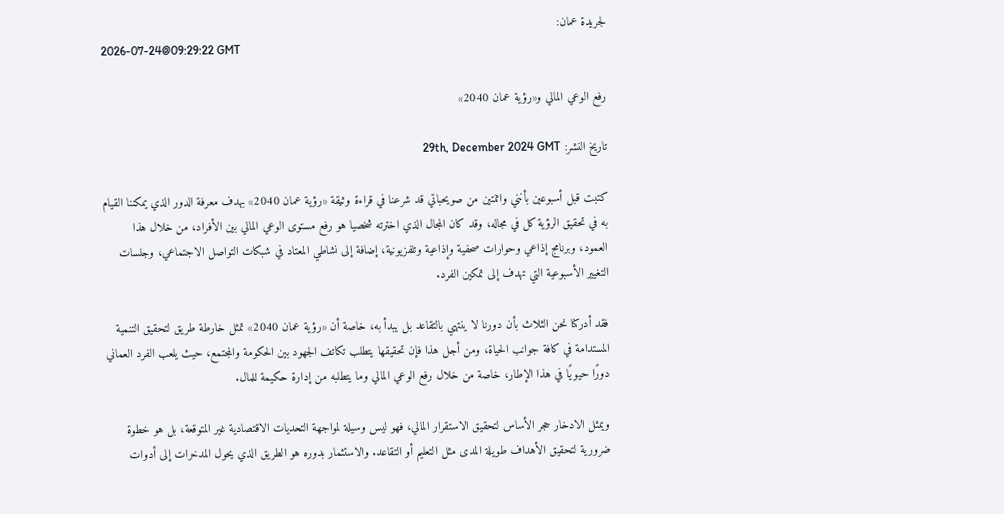لجريدة عمان:
2026-07-24@09:29:22 GMT

رفع الوعي المالي و«رؤية عمان 2040»

تاريخ النشر: 29th, December 2024 GMT

كتبت قبل أسبوعين بأنني واثنتين من صويحباتي قد شرعنا في قراءة وثيقة «رؤية عمان 2040» بهدف معرفة الدور الذي يمكننا القيام به في تحقيق الرؤية كل في مجاله، وقد كان المجال الذي اخترته شخصيا هو رفع مستوى الوعي المالي بين الأفراد، من خلال هذا العمود، وبرنامج إذاعي وحوارات صحفية وإذاعية وتلفزيونية، إضافة إلى نشاطي المعتاد في شبكات التواصل الاجتماعي، وجلسات التغيير الأسبوعية التي تهدف إلى تمكين الفرد.

فقد أدركنا نحن الثلاث بأن دورنا لا ينتهي بالتقاعد بل يبدأ به، خاصة أن «رؤية عمان 2040» تمثل خارطة طريق لتحقيق التنمية المستدامة في كافة جوانب الحياة، ومن أجل هذا فإن تحقيقها يتطلب تكاتف الجهود بين الحكومة والمجتمع، حيث يلعب الفرد العماني دورًا حيويًا في هذا الإطار، خاصة من خلال رفع الوعي المالي وما يتطلبه من إدارة حكيمة للمال.

ويمثل الادخار حجر الأساس لتحقيق الاستقرار المالي، فهو ليس وسيلة لمواجهة التحديات الاقتصادية غير المتوقعة، بل هو خطوة ضرورية لتحقيق الأهداف طويلة المدى مثل التعليم أو التقاعد. والاستثمار بدوره هو الطريق الذي يحول المدخرات إلى أدوات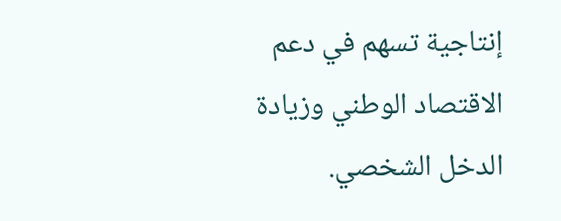إنتاجية تسهم في دعم الاقتصاد الوطني وزيادة الدخل الشخصي.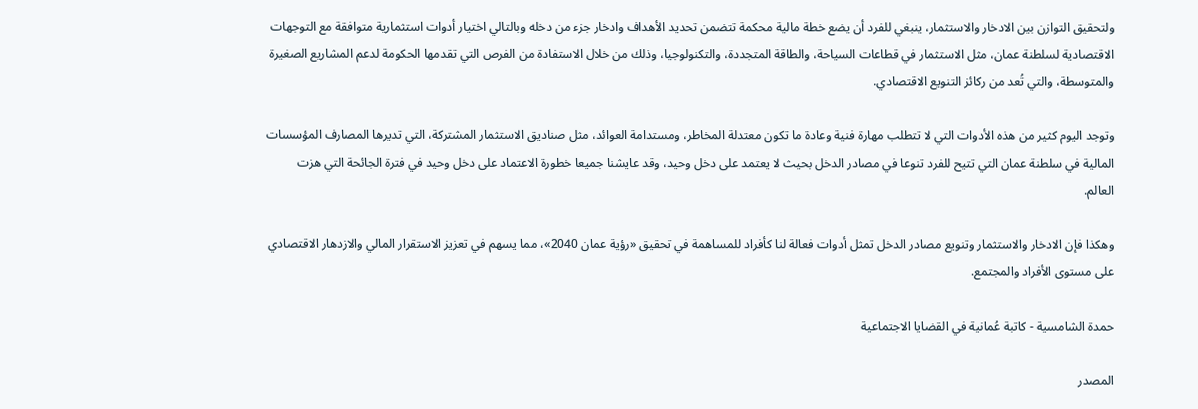ولتحقيق التوازن بين الادخار والاستثمار، ينبغي للفرد أن يضع خطة مالية محكمة تتضمن تحديد الأهداف وادخار جزء من دخله وبالتالي اختيار أدوات استثمارية متوافقة مع التوجهات الاقتصادية لسلطنة عمان، مثل الاستثمار في قطاعات السياحة، والطاقة المتجددة، والتكنولوجيا، وذلك من خلال الاستفادة من الفرص التي تقدمها الحكومة لدعم المشاريع الصغيرة والمتوسطة، والتي تُعد من ركائز التنويع الاقتصادي.

وتوجد اليوم كثير من هذه الأدوات التي لا تتطلب مهارة فنية وعادة ما تكون معتدلة المخاطر، ومستدامة العوائد، مثل صناديق الاستثمار المشتركة، التي تديرها المصارف المؤسسات المالية في سلطنة عمان التي تتيح للفرد تنوعا في مصادر الدخل بحيث لا يعتمد على دخل وحيد، وقد عايشنا جميعا خطورة الاعتماد على دخل وحيد في فترة الجائحة التي هزت العالم.

وهكذا فإن الادخار والاستثمار وتنويع مصادر الدخل تمثل أدوات فعالة لنا كأفراد للمساهمة في تحقيق «رؤية عمان 2040»، مما يسهم في تعزيز الاستقرار المالي والازدهار الاقتصادي على مستوى الأفراد والمجتمع.

حمدة الشامسية - كاتبة عُمانية في القضايا الاجتماعية

المصدر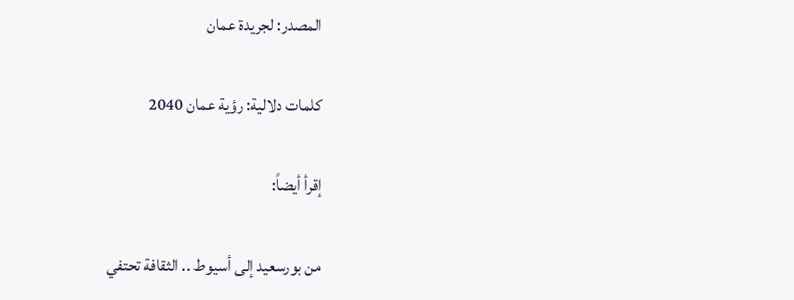المصدر: لجريدة عمان

كلمات دلالية: رؤیة عمان 2040

إقرأ أيضاً:

من بورسعيد إلى أسيوط .. الثقافة تحتفي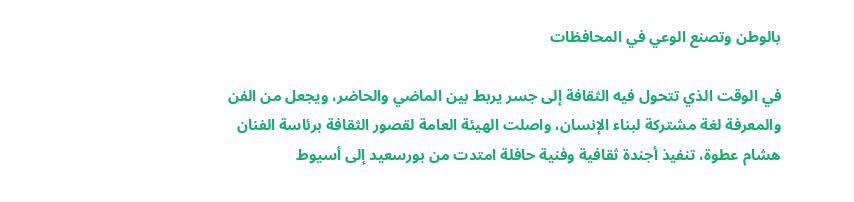بالوطن وتصنع الوعي في المحافظات

في الوقت الذي تتحول فيه الثقافة إلى جسر يربط بين الماضي والحاضر، ويجعل من الفن والمعرفة لغة مشتركة لبناء الإنسان، واصلت الهيئة العامة لقصور الثقافة برئاسة الفنان هشام عطوة، تنفيذ أجندة ثقافية وفنية حافلة امتدت من بورسعيد إلى أسيوط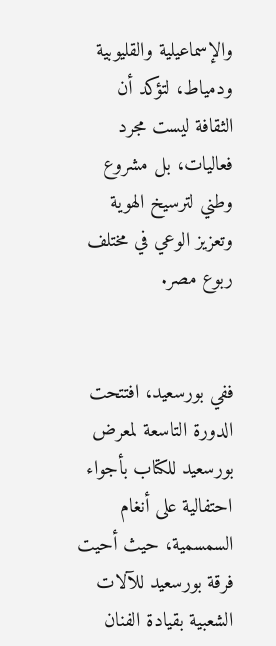والإسماعيلية والقليوبية ودمياط، لتؤكد أن الثقافة ليست مجرد فعاليات، بل مشروع وطني لترسيخ الهوية وتعزيز الوعي في مختلف ربوع مصر.


ففي بورسعيد، افتتحت الدورة التاسعة لمعرض بورسعيد للكتاب بأجواء احتفالية على أنغام السمسمية، حيث أحيت فرقة بورسعيد للآلات الشعبية بقيادة الفنان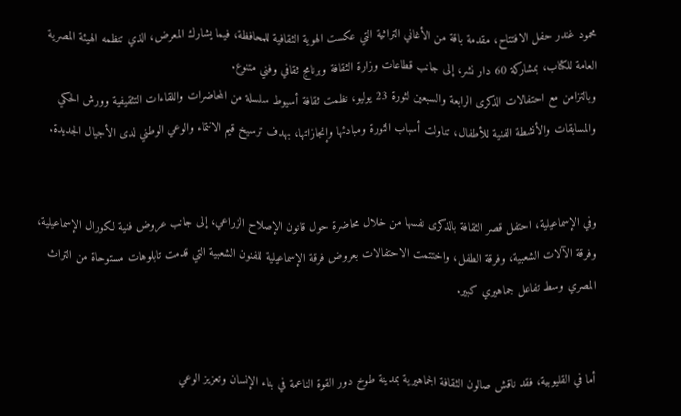محمود غندر حفل الافتتاح، مقدمة باقة من الأغاني التراثية التي عكست الهوية الثقافية للمحافظة، فيما يشارك المعرض، الذي تنظمه الهيئة المصرية العامة للكتاب، بمشاركة 60 دار نشر، إلى جانب قطاعات وزارة الثقافة وبرنامج ثقافي وفني متنوع.
وبالتزامن مع احتفالات الذكرى الرابعة والسبعين لثورة 23 يوليو، نظمت ثقافة أسيوط سلسلة من المحاضرات واللقاءات التثقيفية وورش الحكي والمسابقات والأنشطة الفنية للأطفال، تناولت أسباب الثورة ومبادئها وإنجازاتها، بهدف ترسيخ قيم الانتماء والوعي الوطني لدى الأجيال الجديدة.


وفي الإسماعيلية، احتفل قصر الثقافة بالذكرى نفسها من خلال محاضرة حول قانون الإصلاح الزراعي، إلى جانب عروض فنية لكورال الإسماعيلية، وفرقة الآلات الشعبية، وفرقة الطفل، واختتمت الاحتفالات بعروض فرقة الإسماعيلية للفنون الشعبية التي قدمت تابلوهات مستوحاة من التراث المصري وسط تفاعل جماهيري كبير.


أما في القليوبية، فقد ناقش صالون الثقافة الجماهيرية بمدينة طوخ دور القوة الناعمة في بناء الإنسان وتعزيز الوعي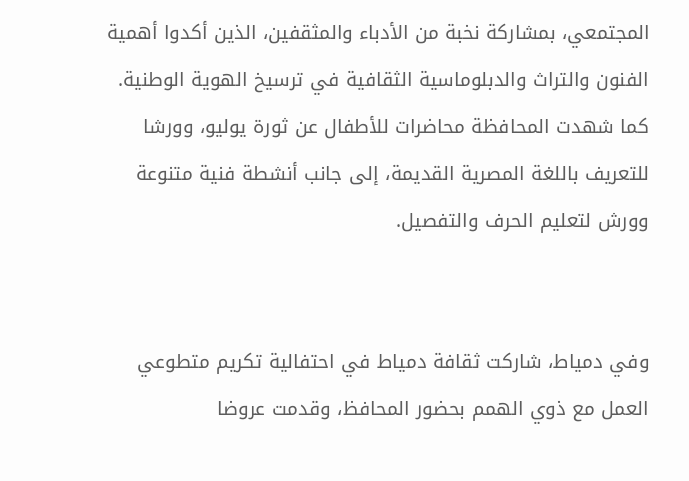المجتمعي، بمشاركة نخبة من الأدباء والمثقفين، الذين أكدوا أهمية الفنون والتراث والدبلوماسية الثقافية في ترسيخ الهوية الوطنية. كما شهدت المحافظة محاضرات للأطفال عن ثورة يوليو، وورشا للتعريف باللغة المصرية القديمة، إلى جانب أنشطة فنية متنوعة وورش لتعليم الحرف والتفصيل.


وفي دمياط، شاركت ثقافة دمياط في احتفالية تكريم متطوعي العمل مع ذوي الهمم بحضور المحافظ، وقدمت عروضا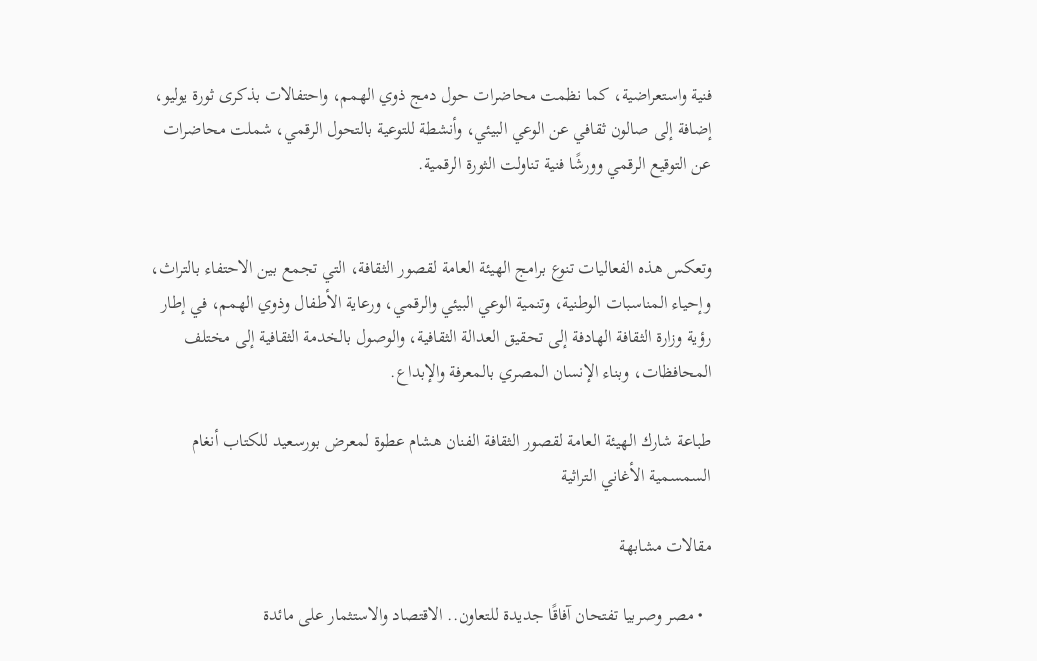فنية واستعراضية، كما نظمت محاضرات حول دمج ذوي الهمم، واحتفالات بذكرى ثورة يوليو، إضافة إلى صالون ثقافي عن الوعي البيئي، وأنشطة للتوعية بالتحول الرقمي، شملت محاضرات عن التوقيع الرقمي وورشًا فنية تناولت الثورة الرقمية.


وتعكس هذه الفعاليات تنوع برامج الهيئة العامة لقصور الثقافة، التي تجمع بين الاحتفاء بالتراث، وإحياء المناسبات الوطنية، وتنمية الوعي البيئي والرقمي، ورعاية الأطفال وذوي الهمم، في إطار رؤية وزارة الثقافة الهادفة إلى تحقيق العدالة الثقافية، والوصول بالخدمة الثقافية إلى مختلف المحافظات، وبناء الإنسان المصري بالمعرفة والإبداع.

طباعة شارك الهيئة العامة لقصور الثقافة الفنان هشام عطوة لمعرض بورسعيد للكتاب أنغام السمسمية الأغاني التراثية

مقالات مشابهة

  • مصر وصربيا تفتحان آفاقًا جديدة للتعاون.. الاقتصاد والاستثمار على مائدة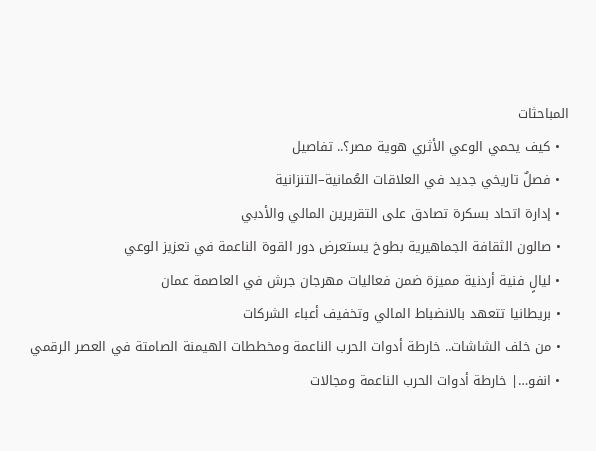المباحثات
  • كيف يحمي الوعي الأثري هوية مصر؟.. تفاصيل
  • فصلٌ تاريخي جديد في العلاقات العُمانية–التنزانية
  • إدارة اتحاد بسكرة تصادق على التقريرين المالي والأدبي
  • صالون الثقافة الجماهيرية بطوخ يستعرض دور القوة الناعمة في تعزيز الوعي
  • ليالٍ فنية أردنية مميزة ضمن فعاليات مهرجان جرش في العاصمة عمان
  • بريطانيا تتعهد بالانضباط المالي وتخفيف أعباء الشركات
  • من خلف الشاشات.. خارطة أدوات الحرب الناعمة ومخططات الهيمنة الصامتة في العصر الرقمي
  • انفو…| خارطة أدوات الحرب الناعمة ومجالات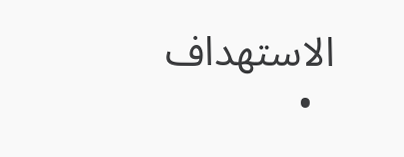الاستهداف
  •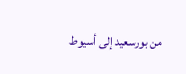من بورسعيد إلى أسيوط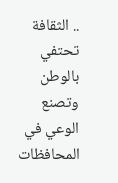.. الثقافة تحتفي بالوطن وتصنع الوعي في المحافظات